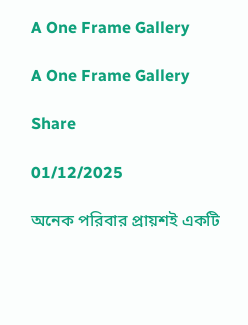A One Frame Gallery

A One Frame Gallery

Share

01/12/2025

অনেক পরিবার প্রায়শই একটি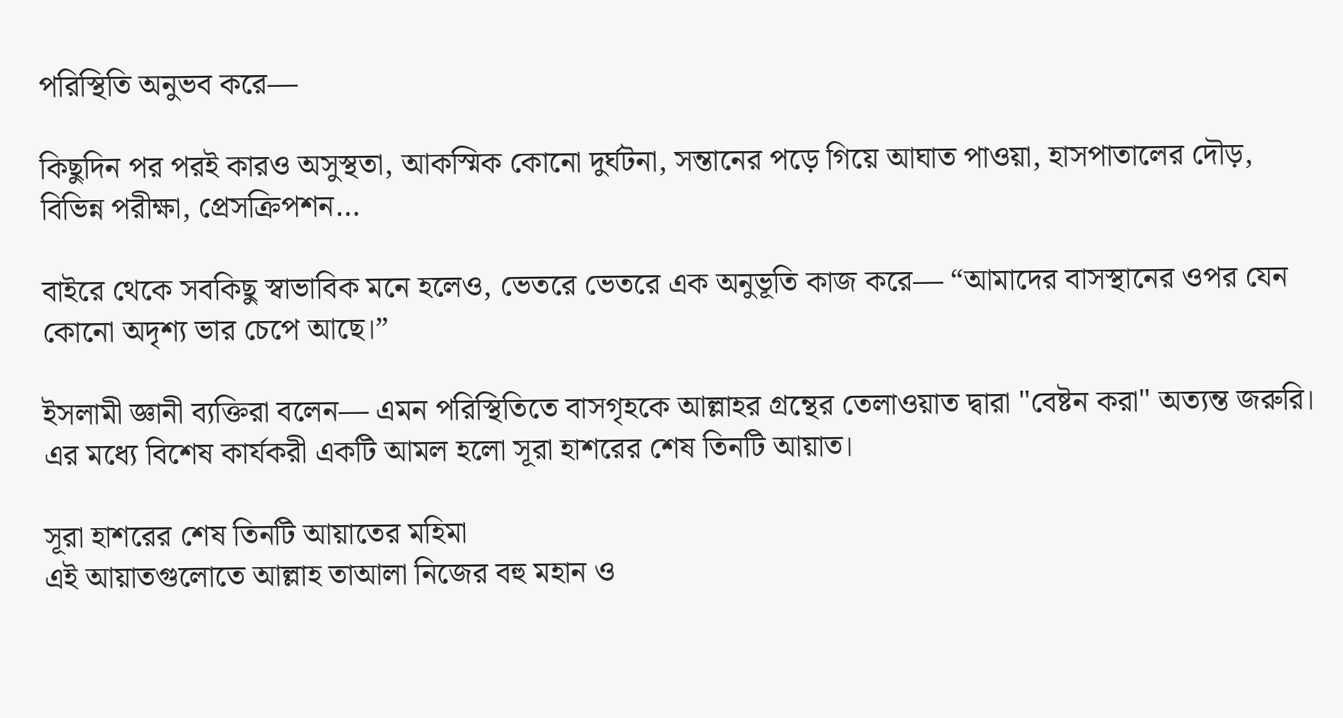পরিস্থিতি অনুভব করে—

কিছুদিন পর পরই কারও অসুস্থতা, আকস্মিক কোনো দুর্ঘটনা, সন্তানের পড়ে গিয়ে আঘাত পাওয়া, হাসপাতালের দৌড়, বিভিন্ন পরীক্ষা, প্রেসক্রিপশন…

বাইরে থেকে সবকিছু স্বাভাবিক মনে হলেও, ভেতরে ভেতরে এক অনুভূতি কাজ করে— “আমাদের বাসস্থানের ওপর যেন কোনো অদৃশ্য ভার চেপে আছে।”

ইসলামী জ্ঞানী ব্যক্তিরা বলেন— এমন পরিস্থিতিতে বাসগৃহকে আল্লাহর গ্রন্থের তেলাওয়াত দ্বারা "বেষ্টন করা" অত্যন্ত জরুরি। এর মধ্যে বিশেষ কার্যকরী একটি আমল হলো সূরা হাশরের শেষ তিনটি আয়াত।

সূরা হাশরের শেষ তিনটি আয়াতের মহিমা
এই আয়াতগুলোতে আল্লাহ তাআলা নিজের বহু মহান ও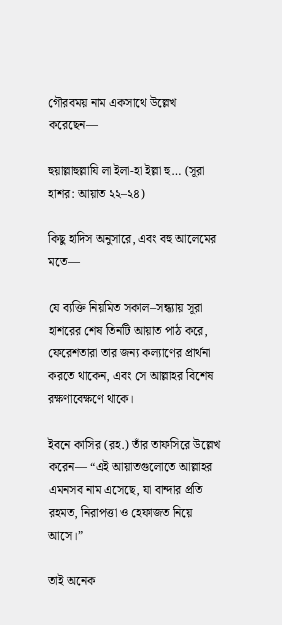গৌরবময় নাম একসাথে উল্লেখ করেছেন—

হুয়াল্লাহুল্লাযি লা ইলা-হা ইল্লা হু… (সূরা হাশর: আয়াত ২২–২৪)

কিছু হাদিস অনুসারে, এবং বহু আলেমের মতে—

যে ব্যক্তি নিয়মিত সকাল–সন্ধ্যায় সূরা হাশরের শেষ তিনটি আয়াত পাঠ করে, ফেরেশতারা তার জন্য কল্যাণের প্রার্থনা করতে থাকেন, এবং সে আল্লাহর বিশেষ রক্ষণাবেক্ষণে থাকে।

ইবনে কাসির (রহ.) তাঁর তাফসিরে উল্লেখ করেন— “এই আয়াতগুলোতে আল্লাহর এমনসব নাম এসেছে, যা বান্দার প্রতি রহমত, নিরাপত্তা ও হেফাজত নিয়ে আসে।”

তাই অনেক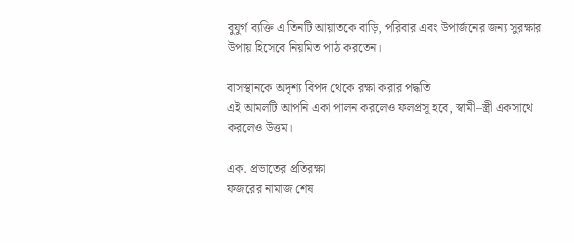বুযুর্গ ব্যক্তি এ তিনটি আয়াতকে বাড়ি, পরিবার এবং উপার্জনের জন্য সুরক্ষার উপায় হিসেবে নিয়মিত পাঠ করতেন।

বাসস্থানকে অদৃশ্য বিপদ থেকে রক্ষা করার পদ্ধতি
এই আমলটি আপনি একা পালন করলেও ফলপ্রসূ হবে, স্বামী–স্ত্রী একসাথে করলেও উত্তম।

এক. প্রভাতের প্রতিরক্ষা
ফজরের নামাজ শেষ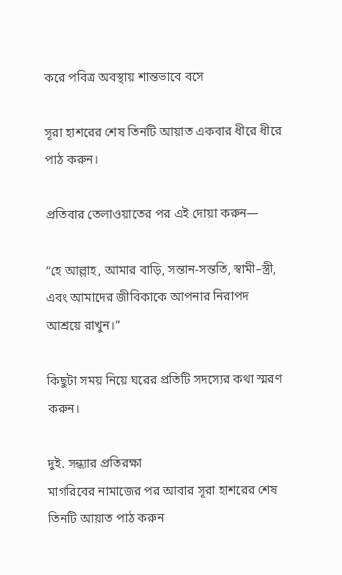করে পবিত্র অবস্থায় শান্তভাবে বসে

সূরা হাশরের শেষ তিনটি আয়াত একবার ধীরে ধীরে পাঠ করুন।

প্রতিবার তেলাওয়াতের পর এই দোয়া করুন—

“হে আল্লাহ, আমার বাড়ি, সন্তান-সন্ততি, স্বামী–স্ত্রী, এবং আমাদের জীবিকাকে আপনার নিরাপদ আশ্রয়ে রাখুন।”

কিছুটা সময় নিয়ে ঘরের প্রতিটি সদস্যের কথা স্মরণ করুন।

দুই. সন্ধ্যার প্রতিরক্ষা
মাগরিবের নামাজের পর আবার সূরা হাশরের শেষ তিনটি আয়াত পাঠ করুন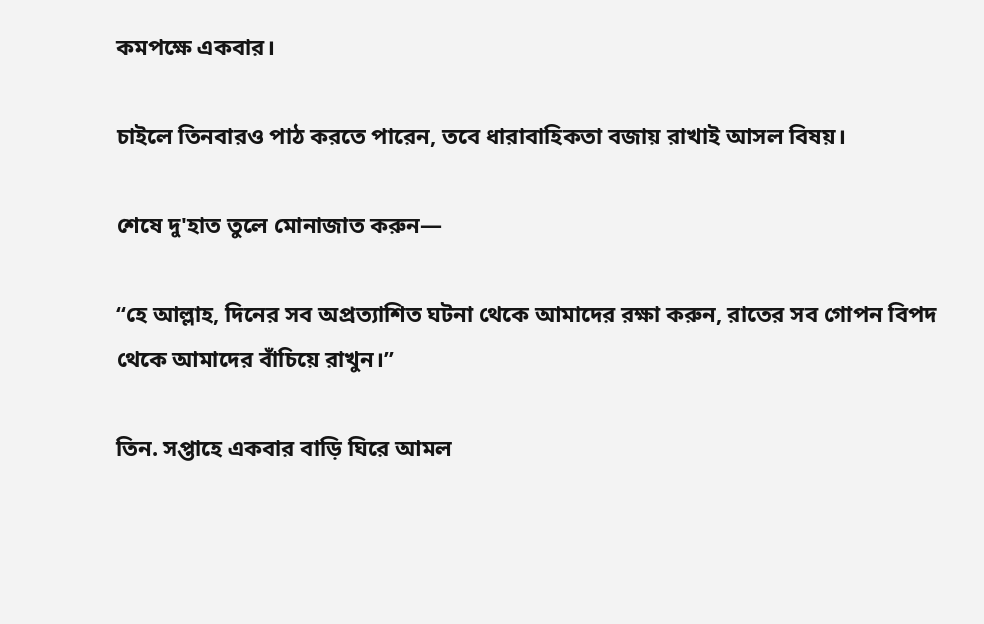কমপক্ষে একবার।

চাইলে তিনবারও পাঠ করতে পারেন, তবে ধারাবাহিকতা বজায় রাখাই আসল বিষয়।

শেষে দু'হাত তুলে মোনাজাত করুন—

“হে আল্লাহ, দিনের সব অপ্রত্যাশিত ঘটনা থেকে আমাদের রক্ষা করুন, রাতের সব গোপন বিপদ থেকে আমাদের বাঁচিয়ে রাখুন।”

তিন. সপ্তাহে একবার বাড়ি ঘিরে আমল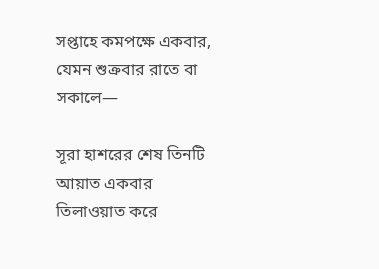সপ্তাহে কমপক্ষে একবার, যেমন শুক্রবার রাতে বা সকালে—

সূরা হাশরের শেষ তিনটি আয়াত একবার তিলাওয়াত করে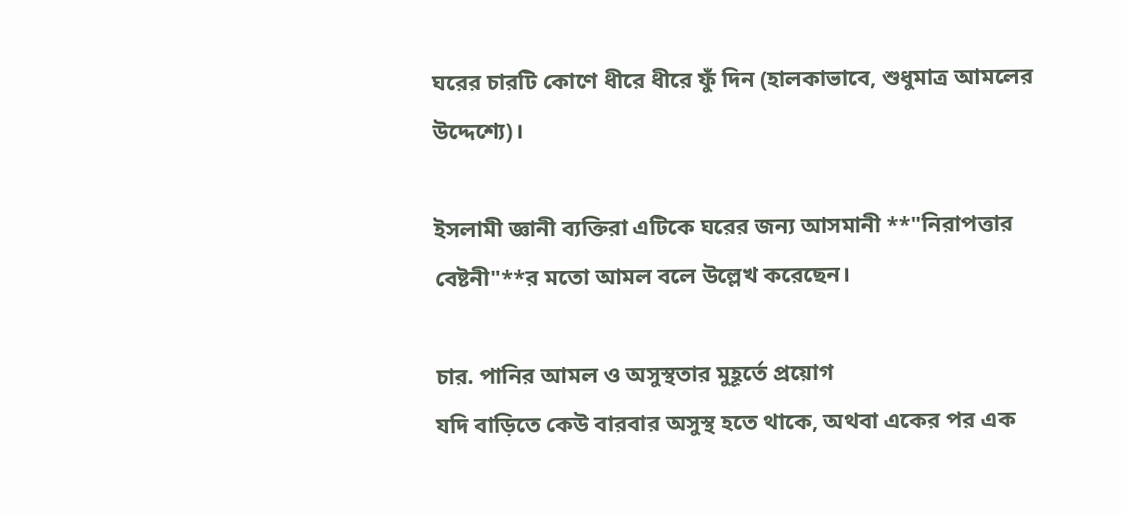ঘরের চারটি কোণে ধীরে ধীরে ফুঁ দিন (হালকাভাবে, শুধুমাত্র আমলের উদ্দেশ্যে)।

ইসলামী জ্ঞানী ব্যক্তিরা এটিকে ঘরের জন্য আসমানী **"নিরাপত্তার বেষ্টনী"**র মতো আমল বলে উল্লেখ করেছেন।

চার. পানির আমল ও অসুস্থতার মুহূর্তে প্রয়োগ
যদি বাড়িতে কেউ বারবার অসুস্থ হতে থাকে, অথবা একের পর এক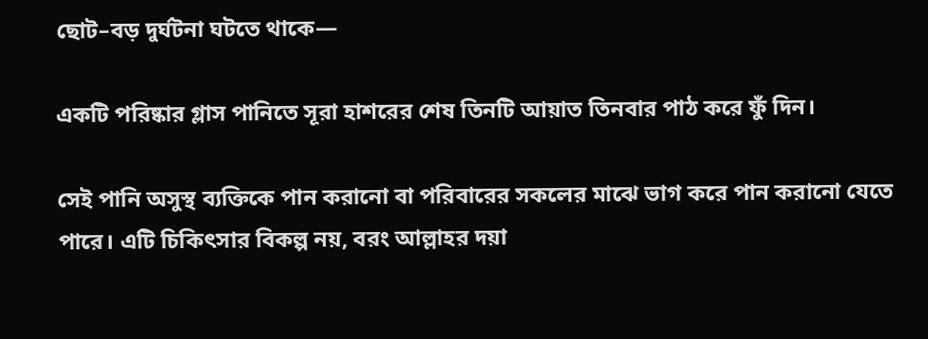ছোট–বড় দুর্ঘটনা ঘটতে থাকে—

একটি পরিষ্কার গ্লাস পানিতে সূরা হাশরের শেষ তিনটি আয়াত তিনবার পাঠ করে ফুঁ দিন।

সেই পানি অসুস্থ ব্যক্তিকে পান করানো বা পরিবারের সকলের মাঝে ভাগ করে পান করানো যেতে পারে। এটি চিকিৎসার বিকল্প নয়, বরং আল্লাহর দয়া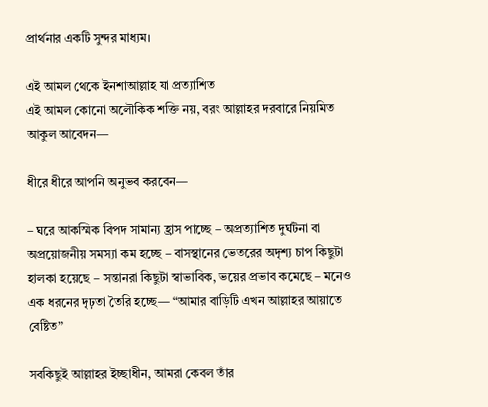প্রার্থনার একটি সুন্দর মাধ্যম।

এই আমল থেকে ইনশাআল্লাহ যা প্রত্যাশিত
এই আমল কোনো অলৌকিক শক্তি নয়, বরং আল্লাহর দরবারে নিয়মিত আকুল আবেদন—

ধীরে ধীরে আপনি অনুভব করবেন—

– ঘরে আকস্মিক বিপদ সামান্য হ্রাস পাচ্ছে – অপ্রত্যাশিত দুর্ঘটনা বা অপ্রয়োজনীয় সমস্যা কম হচ্ছে – বাসস্থানের ভেতরের অদৃশ্য চাপ কিছুটা হালকা হয়েছে – সন্তানরা কিছুটা স্বাভাবিক, ভয়ের প্রভাব কমেছে – মনেও এক ধরনের দৃঢ়তা তৈরি হচ্ছে— “আমার বাড়িটি এখন আল্লাহর আয়াতে বেষ্টিত”

সবকিছুই আল্লাহর ইচ্ছাধীন, আমরা কেবল তাঁর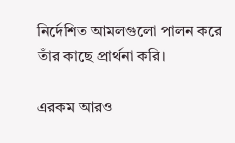নির্দেশিত আমলগুলো পালন করে তাঁর কাছে প্রার্থনা করি।

এরকম আরও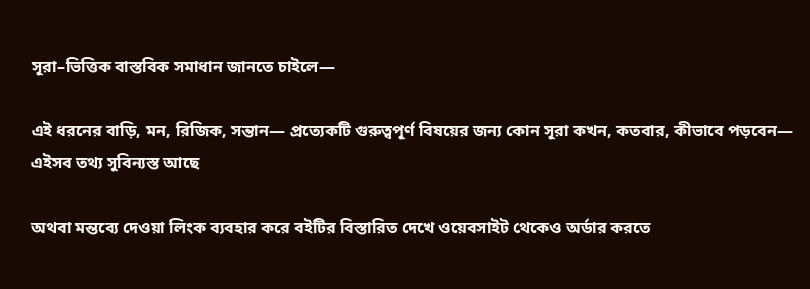সূরা–ভিত্তিক বাস্তবিক সমাধান জানতে চাইলে—

এই ধরনের বাড়ি, মন, রিজিক, সন্তান— প্রত্যেকটি গুরুত্বপূর্ণ বিষয়ের জন্য কোন সূরা কখন, কতবার, কীভাবে পড়বেন— এইসব তথ্য সুবিন্যস্ত আছে

অথবা মন্তব্যে দেওয়া লিংক ব্যবহার করে বইটির বিস্তারিত দেখে ওয়েবসাইট থেকেও অর্ডার করতে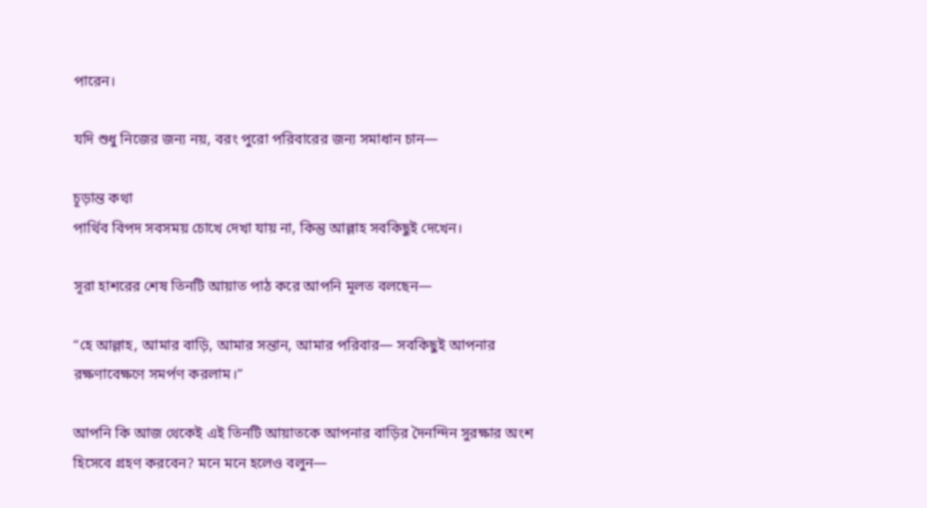পারেন।

যদি শুধু নিজের জন্য নয়, বরং পুরো পরিবারের জন্য সমাধান চান—

চূড়ান্ত কথা
পার্থিব বিপদ সবসময় চোখে দেখা যায় না, কিন্তু আল্লাহ সবকিছুই দেখেন।

সূরা হাশরের শেষ তিনটি আয়াত পাঠ করে আপনি মূলত বলছেন—

“হে আল্লাহ, আমার বাড়ি, আমার সন্তান, আমার পরিবার— সবকিছুই আপনার রক্ষণাবেক্ষণে সমর্পণ করলাম।”

আপনি কি আজ থেকেই এই তিনটি আয়াতকে আপনার বাড়ির দৈনন্দিন সুরক্ষার অংশ হিসেবে গ্রহণ করবেন? মনে মনে হলেও বলুন—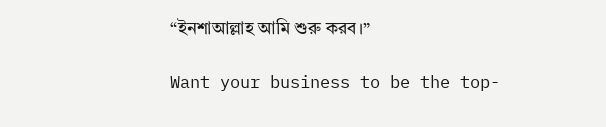“ইনশাআল্লাহ আমি শুরু করব।”

Want your business to be the top-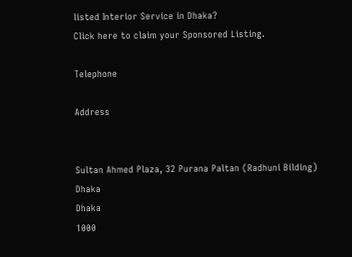listed Interior Service in Dhaka?
Click here to claim your Sponsored Listing.

Telephone

Address


Sultan Ahmed Plaza, 32 Purana Paltan (Radhuni Bilding) Dhaka
Dhaka
1000